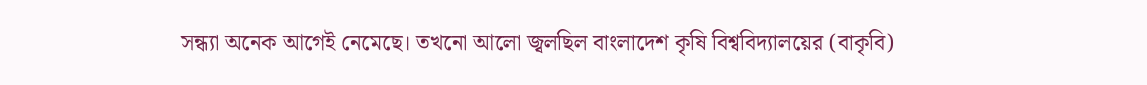সন্ধ্যা অনেক আগেই নেমেছে। তখনো আলো জ্বলছিল বাংলাদেশ কৃষি বিশ্ববিদ্যালয়ের (বাকৃবি)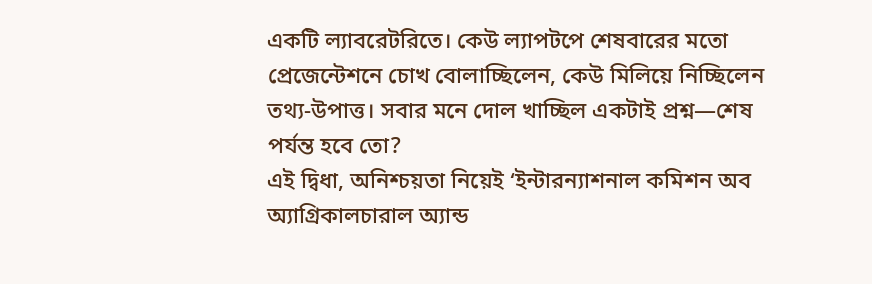একটি ল্যাবরেটরিতে। কেউ ল্যাপটপে শেষবারের মতো প্রেজেন্টেশনে চোখ বোলাচ্ছিলেন, কেউ মিলিয়ে নিচ্ছিলেন তথ্য-উপাত্ত। সবার মনে দোল খাচ্ছিল একটাই প্রশ্ন—শেষ পর্যন্ত হবে তো?
এই দ্বিধা, অনিশ্চয়তা নিয়েই ‘ইন্টারন্যাশনাল কমিশন অব অ্যাগ্রিকালচারাল অ্যান্ড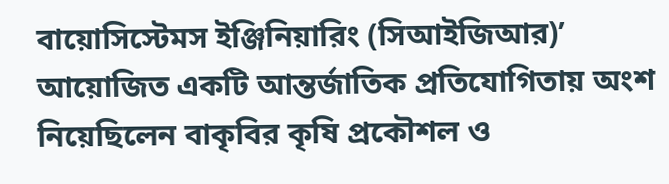বায়োসিস্টেমস ইঞ্জিনিয়ারিং (সিআইজিআর)’ আয়োজিত একটি আন্তর্জাতিক প্রতিযোগিতায় অংশ নিয়েছিলেন বাকৃবির কৃষি প্রকৌশল ও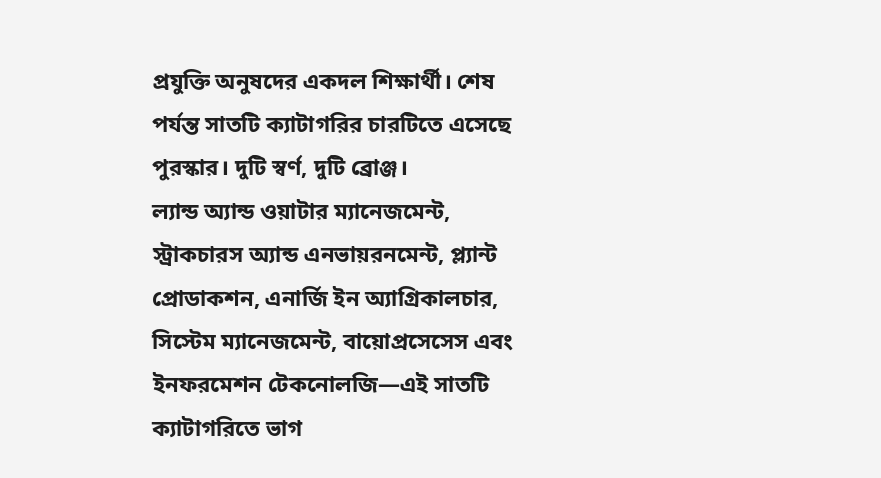প্রযুক্তি অনুষদের একদল শিক্ষার্থী। শেষ পর্যন্ত সাতটি ক্যাটাগরির চারটিতে এসেছে পুরস্কার। দুটি স্বর্ণ, দুটি ব্রোঞ্জ।
ল্যান্ড অ্যান্ড ওয়াটার ম্যানেজমেন্ট, স্ট্রাকচারস অ্যান্ড এনভায়রনমেন্ট, প্ল্যান্ট প্রোডাকশন, এনার্জি ইন অ্যাগ্রিকালচার, সিস্টেম ম্যানেজমেন্ট, বায়োপ্রসেসেস এবং ইনফরমেশন টেকনোলজি—এই সাতটি ক্যাটাগরিতে ভাগ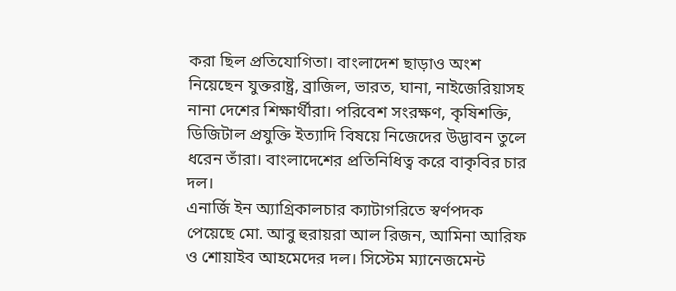করা ছিল প্রতিযোগিতা। বাংলাদেশ ছাড়াও অংশ নিয়েছেন যুক্তরাষ্ট্র, ব্রাজিল, ভারত, ঘানা, নাইজেরিয়াসহ নানা দেশের শিক্ষার্থীরা। পরিবেশ সংরক্ষণ, কৃষিশক্তি, ডিজিটাল প্রযুক্তি ইত্যাদি বিষয়ে নিজেদের উদ্ভাবন তুলে ধরেন তাঁরা। বাংলাদেশের প্রতিনিধিত্ব করে বাকৃবির চার দল।
এনার্জি ইন অ্যাগ্রিকালচার ক্যাটাগরিতে স্বর্ণপদক পেয়েছে মো. আবু হুরায়রা আল রিজন, আমিনা আরিফ ও শোয়াইব আহমেদের দল। সিস্টেম ম্যানেজমেন্ট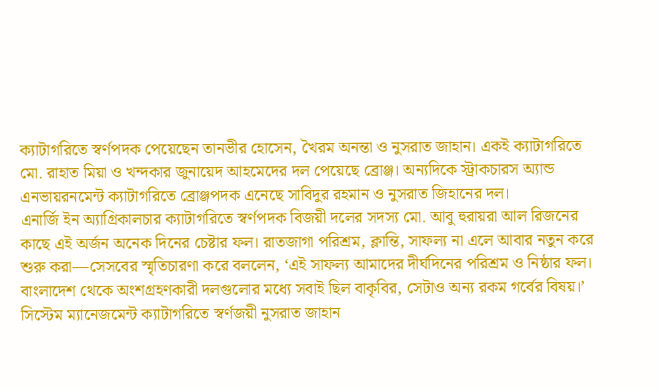ক্যাটাগরিতে স্বর্ণপদক পেয়েছেন তানভীর হোসেন, খৈরম অনন্তা ও নুসরাত জাহান। একই ক্যাটাগরিতে মো. রাহাত মিয়া ও খন্দকার জুনায়েদ আহমেদের দল পেয়েছে ব্রোঞ্জ। অন্যদিকে স্ট্রাকচারস অ্যান্ড এনভায়রনমেন্ট ক্যাটাগরিতে ব্রোঞ্জপদক এনেছে সাবিদুর রহমান ও নুসরাত জিহানের দল।
এনার্জি ইন অ্যাগ্রিকালচার ক্যাটাগরিতে স্বর্ণপদক বিজয়ী দলের সদস্য মো. আবু হুরায়রা আল রিজনের কাছে এই অর্জন অনেক দিনের চেষ্টার ফল। রাতজাগা পরিশ্রম, ক্লান্তি, সাফল্য না এলে আবার নতুন করে শুরু করা—সেসবের স্মৃতিচারণা করে বললেন, ‘এই সাফল্য আমাদের দীর্ঘদিনের পরিশ্রম ও নিষ্ঠার ফল। বাংলাদেশ থেকে অংশগ্রহণকারী দলগুলোর মধ্যে সবাই ছিল বাকৃবির, সেটাও অন্য রকম গর্বের বিষয়।’
সিস্টেম ম্যানেজমেন্ট ক্যাটাগরিতে স্বর্ণজয়ী নুসরাত জাহান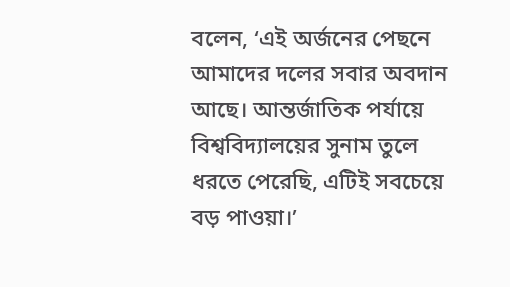বলেন, ‘এই অর্জনের পেছনে আমাদের দলের সবার অবদান আছে। আন্তর্জাতিক পর্যায়ে বিশ্ববিদ্যালয়ের সুনাম তুলে ধরতে পেরেছি, এটিই সবচেয়ে বড় পাওয়া।’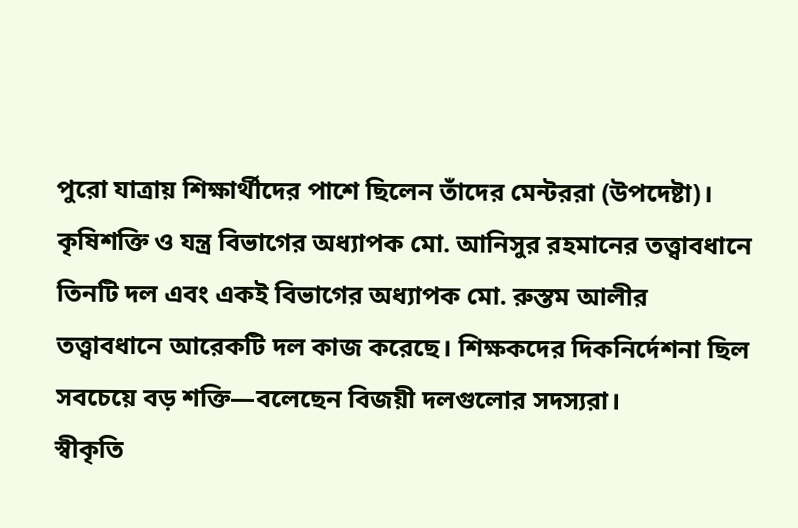পুরো যাত্রায় শিক্ষার্থীদের পাশে ছিলেন তাঁদের মেন্টররা (উপদেষ্টা)। কৃষিশক্তি ও যন্ত্র বিভাগের অধ্যাপক মো. আনিসুর রহমানের তত্ত্বাবধানে তিনটি দল এবং একই বিভাগের অধ্যাপক মো. রুস্তম আলীর তত্ত্বাবধানে আরেকটি দল কাজ করেছে। শিক্ষকদের দিকনির্দেশনা ছিল সবচেয়ে বড় শক্তি—বলেছেন বিজয়ী দলগুলোর সদস্যরা।
স্বীকৃতি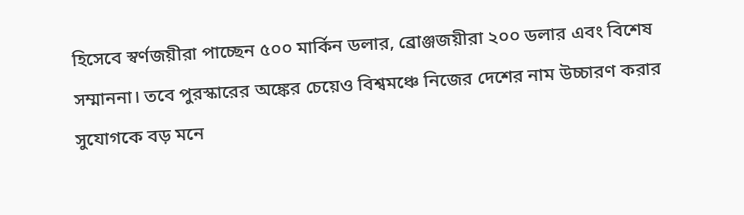হিসেবে স্বর্ণজয়ীরা পাচ্ছেন ৫০০ মার্কিন ডলার, ব্রোঞ্জজয়ীরা ২০০ ডলার এবং বিশেষ সম্মাননা। তবে পুরস্কারের অঙ্কের চেয়েও বিশ্বমঞ্চে নিজের দেশের নাম উচ্চারণ করার সুযোগকে বড় মনে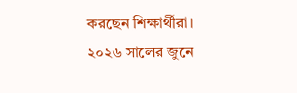করছেন শিক্ষার্থীরা। ২০২৬ সালের জুনে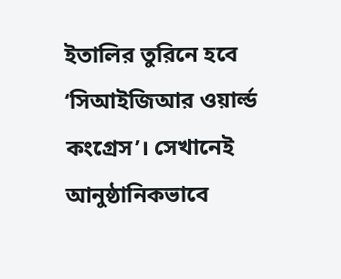ইতালির তুরিনে হবে ‘সিআইজিআর ওয়ার্ল্ড কংগ্রেস’। সেখানেই আনুষ্ঠানিকভাবে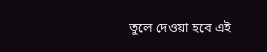তুলে দেওয়া হবে এই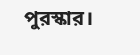পুরস্কার।